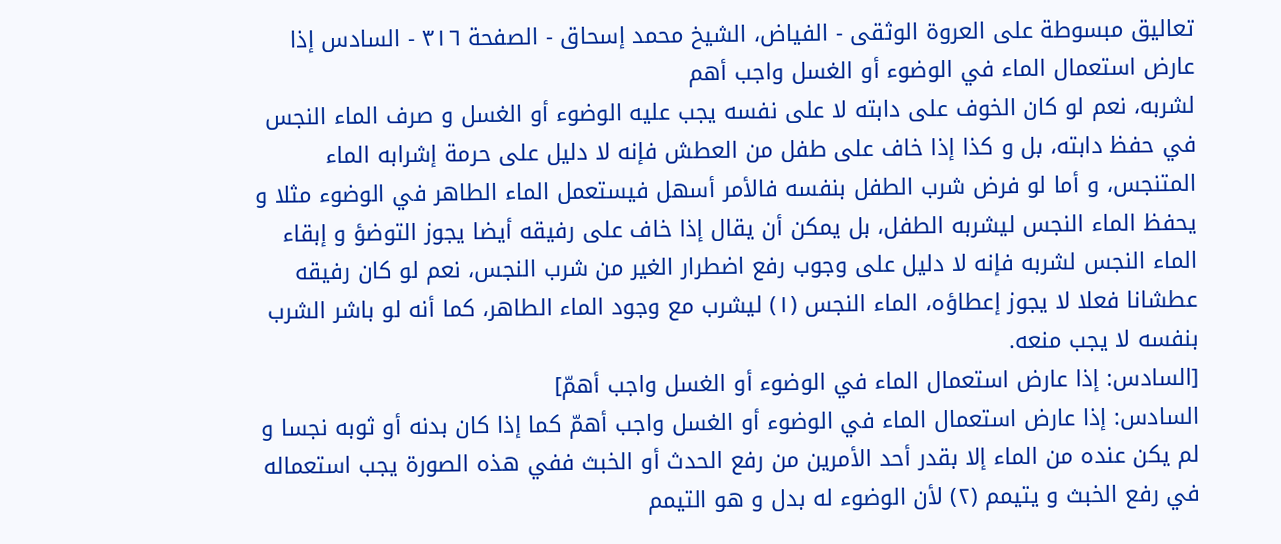تعاليق مبسوطة على العروة الوثقى - الفياض، الشيخ محمد إسحاق - الصفحة ٣١٦ - السادس إذا عارض استعمال الماء في الوضوء أو الغسل واجب أهم
لشربه، نعم لو كان الخوف على دابته لا على نفسه يجب عليه الوضوء أو الغسل و صرف الماء النجس في حفظ دابته، بل و كذا إذا خاف على طفل من العطش فإنه لا دليل على حرمة إشرابه الماء المتنجس، و أما لو فرض شرب الطفل بنفسه فالأمر أسهل فيستعمل الماء الطاهر في الوضوء مثلا و يحفظ الماء النجس ليشربه الطفل، بل يمكن أن يقال إذا خاف على رفيقه أيضا يجوز التوضؤ و إبقاء الماء النجس لشربه فإنه لا دليل على وجوب رفع اضطرار الغير من شرب النجس، نعم لو كان رفيقه عطشانا فعلا لا يجوز إعطاؤه، الماء النجس (١) ليشرب مع وجود الماء الطاهر، كما أنه لو باشر الشرب بنفسه لا يجب منعه.
[السادس: إذا عارض استعمال الماء في الوضوء أو الغسل واجب أهمّ]
السادس: إذا عارض استعمال الماء في الوضوء أو الغسل واجب أهمّ كما إذا كان بدنه أو ثوبه نجسا و لم يكن عنده من الماء إلا بقدر أحد الأمرين من رفع الحدث أو الخبث ففي هذه الصورة يجب استعماله في رفع الخبث و يتيمم (٢) لأن الوضوء له بدل و هو التيمم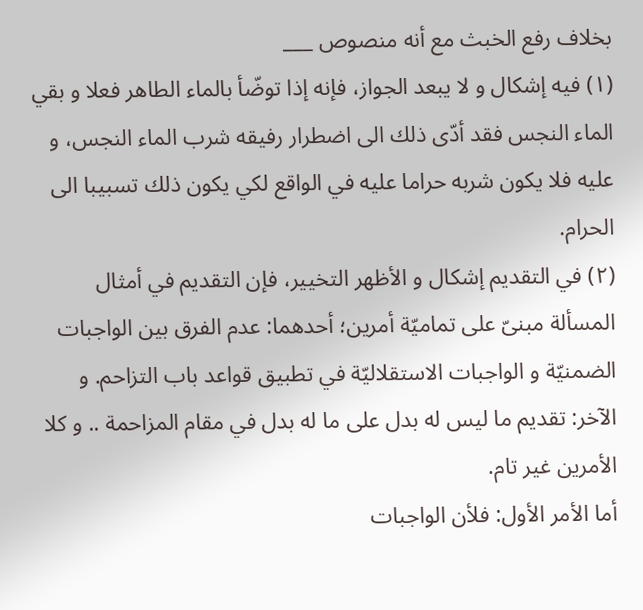بخلاف رفع الخبث مع أنه منصوص ___
(١) فيه إشكال و لا يبعد الجواز، فإنه إذا توضّأ بالماء الطاهر فعلا و بقي الماء النجس فقد أدّى ذلك الى اضطرار رفيقه شرب الماء النجس، و عليه فلا يكون شربه حراما عليه في الواقع لكي يكون ذلك تسبيبا الى الحرام.
(٢) في التقديم إشكال و الأظهر التخيير، فإن التقديم في أمثال المسألة مبنىّ على تماميّة أمرين؛ أحدهما: عدم الفرق بين الواجبات الضمنيّة و الواجبات الاستقلاليّة في تطبيق قواعد باب التزاحم. و الآخر: تقديم ما ليس له بدل على ما له بدل في مقام المزاحمة .. و كلا الأمرين غير تام.
أما الأمر الأول: فلأن الواجبات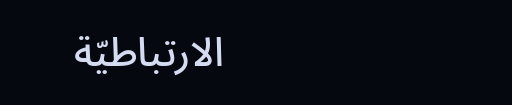الارتباطيّة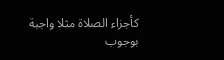كأجزاء الصلاة مثلا واجبة بوجوب